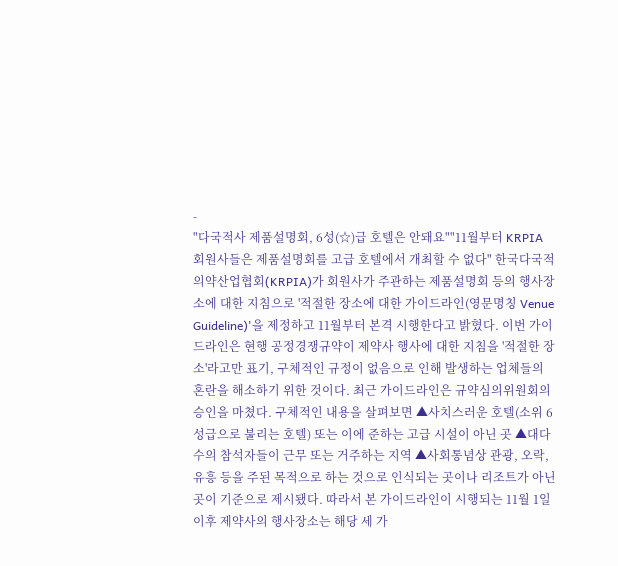-
"다국적사 제품설명회, 6성(☆)급 호텔은 안돼요""11월부터 KRPIA 회원사들은 제품설명회를 고급 호텔에서 개최할 수 없다" 한국다국적의약산업협회(KRPIA)가 회원사가 주관하는 제품설명회 등의 행사장소에 대한 지침으로 '적절한 장소에 대한 가이드라인(영문명칭 Venue Guideline)'을 제정하고 11월부터 본격 시행한다고 밝혔다. 이번 가이드라인은 현행 공정경쟁규약이 제약사 행사에 대한 지침을 '적절한 장소'라고만 표기, 구체적인 규정이 없음으로 인해 발생하는 업체들의 혼란을 해소하기 위한 것이다. 최근 가이드라인은 규약심의위원회의 승인을 마쳤다. 구체적인 내용을 살펴보면 ▲사치스러운 호텔(소위 6성급으로 불리는 호텔) 또는 이에 준하는 고급 시설이 아닌 곳 ▲대다수의 참석자들이 근무 또는 거주하는 지역 ▲사회통념상 관광, 오락, 유흥 등을 주된 목적으로 하는 것으로 인식되는 곳이나 리조트가 아닌 곳이 기준으로 제시됐다. 따라서 본 가이드라인이 시행되는 11월 1일 이후 제약사의 행사장소는 해당 세 가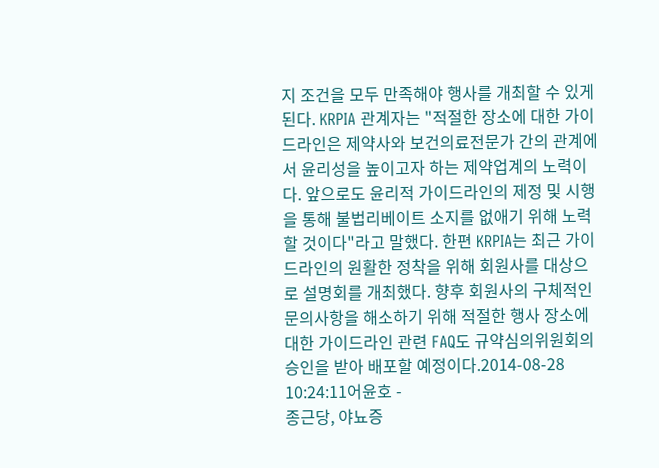지 조건을 모두 만족해야 행사를 개최할 수 있게 된다. KRPIA 관계자는 "적절한 장소에 대한 가이드라인은 제약사와 보건의료전문가 간의 관계에서 윤리성을 높이고자 하는 제약업계의 노력이다. 앞으로도 윤리적 가이드라인의 제정 및 시행을 통해 불법리베이트 소지를 없애기 위해 노력할 것이다"라고 말했다. 한편 KRPIA는 최근 가이드라인의 원활한 정착을 위해 회원사를 대상으로 설명회를 개최했다. 향후 회원사의 구체적인 문의사항을 해소하기 위해 적절한 행사 장소에 대한 가이드라인 관련 FAQ도 규약심의위원회의 승인을 받아 배포할 예정이다.2014-08-28 10:24:11어윤호 -
종근당, 야뇨증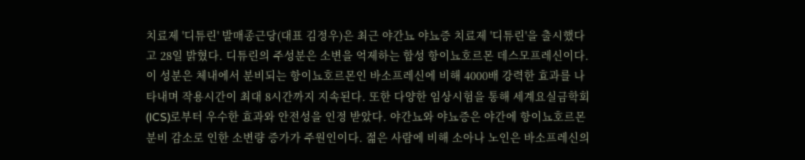치료제 '디튜린' 발매종근당(대표 김정우)은 최근 야간뇨 야뇨증 치료제 '디튜린'을 출시했다고 28일 밝혔다. 디튜린의 주성분은 소변을 억제하는 합성 항이뇨호르몬 데스모프레신이다. 이 성분은 체내에서 분비되는 항이뇨호르몬인 바소프레신에 비해 4000배 강력한 효과를 나타내며 작용시간이 최대 8시간까지 지속된다. 또한 다양한 임상시험을 통해 세계요실금학회(ICS)로부터 우수한 효과와 안전성을 인정 받았다. 야간뇨와 야뇨증은 야간에 항이뇨호르몬 분비 감소로 인한 소변량 증가가 주원인이다. 젊은 사람에 비해 소아나 노인은 바소프레신의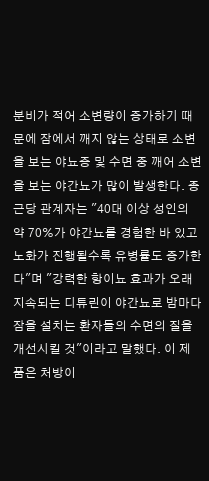분비가 적어 소변량이 증가하기 때문에 잠에서 깨지 않는 상태로 소변을 보는 야뇨증 및 수면 중 깨어 소변을 보는 야간뇨가 많이 발생한다. 종근당 관계자는 "40대 이상 성인의 약 70%가 야간뇨를 경험한 바 있고 노화가 진행될수록 유병률도 증가한다"며 "강력한 항이뇨 효과가 오래 지속되는 디튜린이 야간뇨로 밤마다 잠을 설치는 환자들의 수면의 질을 개선시킬 것"이라고 말했다. 이 제품은 처방이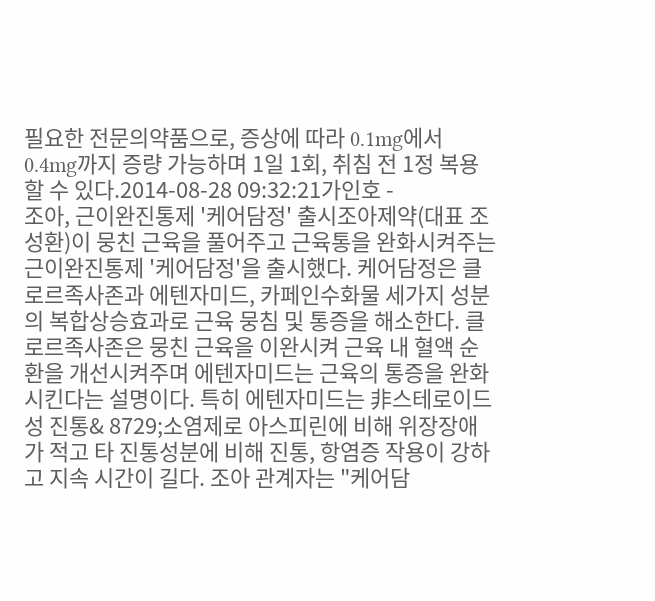필요한 전문의약품으로, 증상에 따라 0.1mg에서 0.4mg까지 증량 가능하며 1일 1회, 취침 전 1정 복용할 수 있다.2014-08-28 09:32:21가인호 -
조아, 근이완진통제 '케어담정' 출시조아제약(대표 조성환)이 뭉친 근육을 풀어주고 근육통을 완화시켜주는 근이완진통제 '케어담정'을 출시했다. 케어담정은 클로르족사존과 에텐자미드, 카페인수화물 세가지 성분의 복합상승효과로 근육 뭉침 및 통증을 해소한다. 클로르족사존은 뭉친 근육을 이완시켜 근육 내 혈액 순환을 개선시켜주며 에텐자미드는 근육의 통증을 완화시킨다는 설명이다. 특히 에텐자미드는 非스테로이드성 진통& 8729;소염제로 아스피린에 비해 위장장애가 적고 타 진통성분에 비해 진통, 항염증 작용이 강하고 지속 시간이 길다. 조아 관계자는 "케어담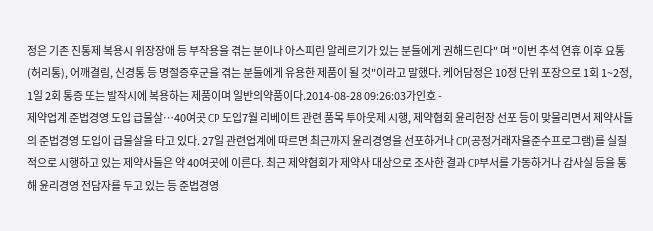정은 기존 진통제 복용시 위장장애 등 부작용을 겪는 분이나 아스피린 알레르기가 있는 분들에게 권해드린다" 며 "이번 추석 연휴 이후 요통(허리통), 어깨결림, 신경통 등 명절증후군을 겪는 분들에게 유용한 제품이 될 것"이라고 말했다. 케어담정은 10정 단위 포장으로 1회 1~2정, 1일 2회 통증 또는 발작시에 복용하는 제품이며 일반의약품이다.2014-08-28 09:26:03가인호 -
제약업계 준법경영 도입 급물살…40여곳 CP 도입7월 리베이트 관련 품목 투아웃제 시행, 제약협회 윤리헌장 선포 등이 맞물리면서 제약사들의 준법경영 도입이 급물살을 타고 있다. 27일 관련업계에 따르면 최근까지 윤리경영을 선포하거나 CP(공정거래자율준수프로그램)를 실질적으로 시행하고 있는 제약사들은 약 40여곳에 이른다. 최근 제약협회가 제약사 대상으로 조사한 결과 CP부서를 가동하거나 감사실 등을 통해 윤리경영 전담자를 두고 있는 등 준법경영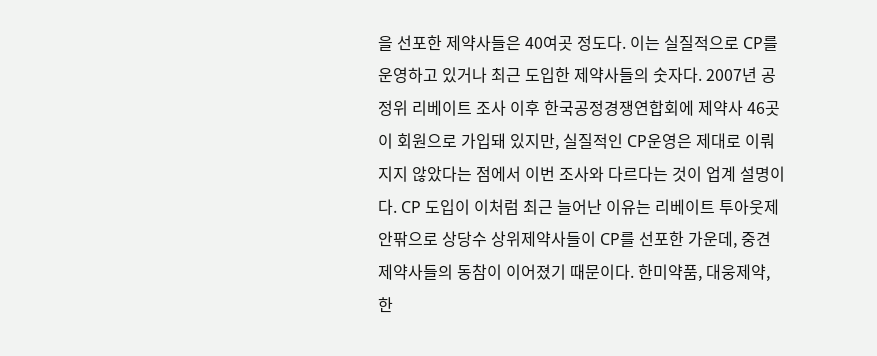을 선포한 제약사들은 40여곳 정도다. 이는 실질적으로 CP를 운영하고 있거나 최근 도입한 제약사들의 숫자다. 2007년 공정위 리베이트 조사 이후 한국공정경쟁연합회에 제약사 46곳이 회원으로 가입돼 있지만, 실질적인 CP운영은 제대로 이뤄지지 않았다는 점에서 이번 조사와 다르다는 것이 업계 설명이다. CP 도입이 이처럼 최근 늘어난 이유는 리베이트 투아웃제 안팎으로 상당수 상위제약사들이 CP를 선포한 가운데, 중견 제약사들의 동참이 이어졌기 때문이다. 한미약품, 대웅제약, 한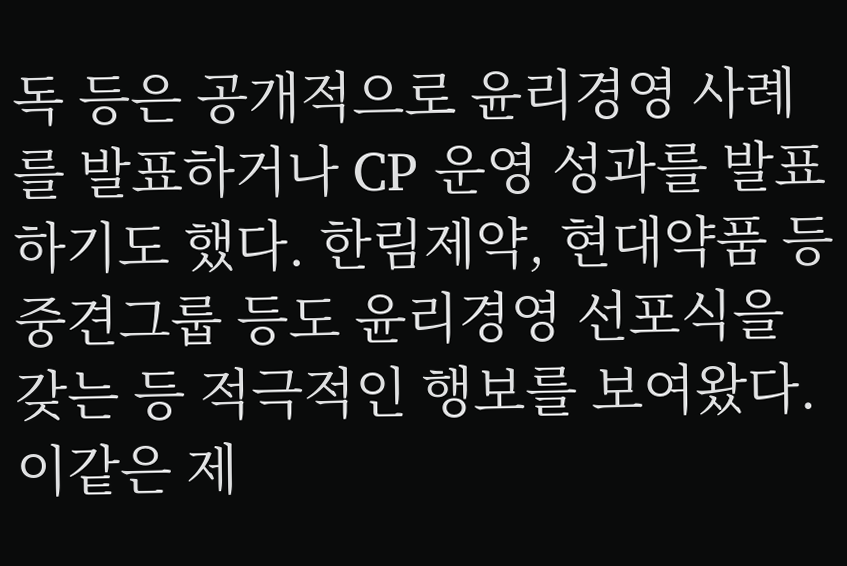독 등은 공개적으로 윤리경영 사례를 발표하거나 CP 운영 성과를 발표하기도 했다. 한림제약, 현대약품 등 중견그룹 등도 윤리경영 선포식을 갖는 등 적극적인 행보를 보여왔다. 이같은 제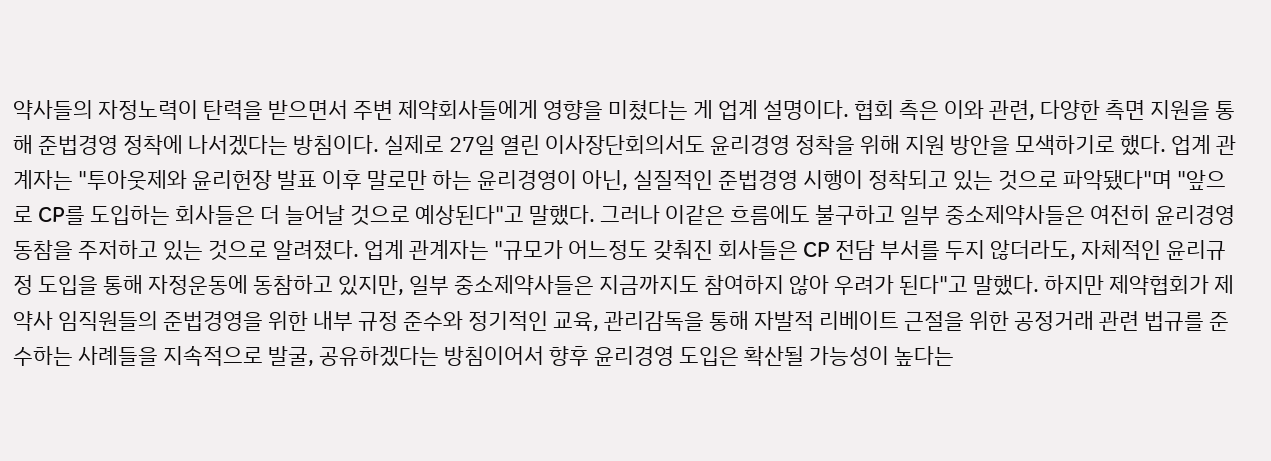약사들의 자정노력이 탄력을 받으면서 주변 제약회사들에게 영향을 미쳤다는 게 업계 설명이다. 협회 측은 이와 관련, 다양한 측면 지원을 통해 준법경영 정착에 나서겠다는 방침이다. 실제로 27일 열린 이사장단회의서도 윤리경영 정착을 위해 지원 방안을 모색하기로 했다. 업계 관계자는 "투아웃제와 윤리헌장 발표 이후 말로만 하는 윤리경영이 아닌, 실질적인 준법경영 시행이 정착되고 있는 것으로 파악됐다"며 "앞으로 CP를 도입하는 회사들은 더 늘어날 것으로 예상된다"고 말했다. 그러나 이같은 흐름에도 불구하고 일부 중소제약사들은 여전히 윤리경영 동참을 주저하고 있는 것으로 알려졌다. 업계 관계자는 "규모가 어느정도 갖춰진 회사들은 CP 전담 부서를 두지 않더라도, 자체적인 윤리규정 도입을 통해 자정운동에 동참하고 있지만, 일부 중소제약사들은 지금까지도 참여하지 않아 우려가 된다"고 말했다. 하지만 제약협회가 제약사 임직원들의 준법경영을 위한 내부 규정 준수와 정기적인 교육, 관리감독을 통해 자발적 리베이트 근절을 위한 공정거래 관련 법규를 준수하는 사례들을 지속적으로 발굴, 공유하겠다는 방침이어서 향후 윤리경영 도입은 확산될 가능성이 높다는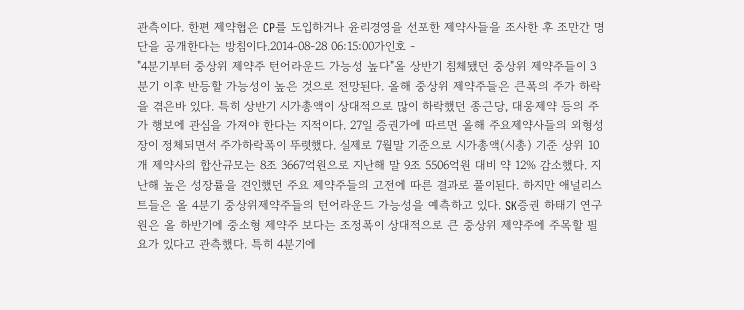관측이다. 한편 제약협은 CP를 도입하거나 윤리경영을 선포한 제약사들을 조사한 후 조만간 명단을 공개한다는 방침이다.2014-08-28 06:15:00가인호 -
"4분기부터 중상위 제약주 턴어라운드 가능성 높다"올 상반기 침체됐던 중상위 제약주들이 3분기 이후 반등할 가능성이 높은 것으로 전망된다. 올해 중상위 제약주들은 큰폭의 주가 하락을 겪은바 있다. 특히 상반기 시가총액이 상대적으로 많이 하락했던 종근당, 대웅제약 등의 주가 행보에 관심을 가져야 한다는 지적이다. 27일 증권가에 따르면 올해 주요제약사들의 외형성장이 정체되면서 주가하락폭이 뚜렷했다. 실제로 7월말 기준으로 시가총액(시총) 기준 상위 10개 제약사의 합산규모는 8조 3667억원으로 지난해 말 9조 5506억원 대비 약 12% 감소했다. 지난해 높은 성장률을 견인했던 주요 제약주들의 고전에 따른 결과로 풀이된다. 하지만 애널리스트들은 올 4분기 중상위제약주들의 턴어라운드 가능성을 예측하고 있다. SK증권 하태기 연구원은 올 하반기에 중소형 제약주 보다는 조정폭이 상대적으로 큰 중상위 제약주에 주목할 필요가 있다고 관측했다. 특히 4분기에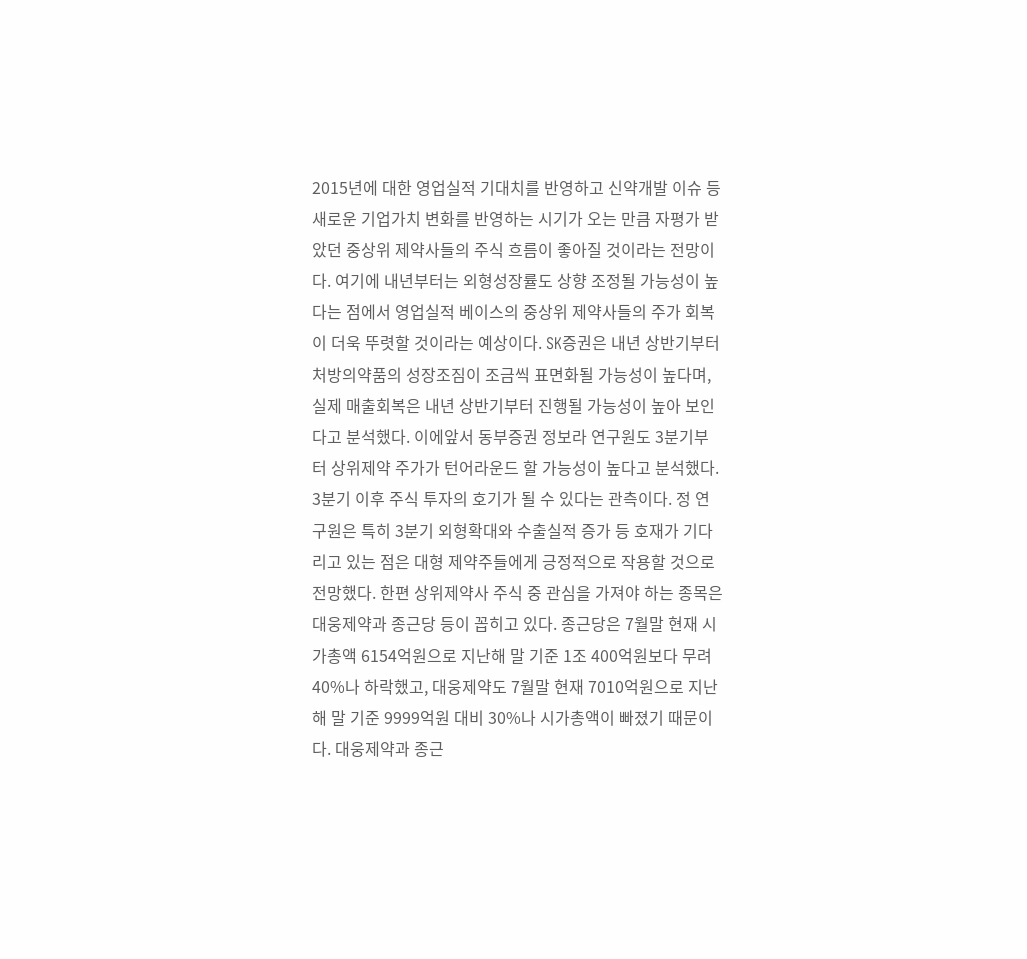2015년에 대한 영업실적 기대치를 반영하고 신약개발 이슈 등 새로운 기업가치 변화를 반영하는 시기가 오는 만큼 자평가 받았던 중상위 제약사들의 주식 흐름이 좋아질 것이라는 전망이다. 여기에 내년부터는 외형성장률도 상향 조정될 가능성이 높다는 점에서 영업실적 베이스의 중상위 제약사들의 주가 회복이 더욱 뚜렷할 것이라는 예상이다. SK증권은 내년 상반기부터 처방의약품의 성장조짐이 조금씩 표면화될 가능성이 높다며, 실제 매출회복은 내년 상반기부터 진행될 가능성이 높아 보인다고 분석했다. 이에앞서 동부증권 정보라 연구원도 3분기부터 상위제약 주가가 턴어라운드 할 가능성이 높다고 분석했다. 3분기 이후 주식 투자의 호기가 될 수 있다는 관측이다. 정 연구원은 특히 3분기 외형확대와 수출실적 증가 등 호재가 기다리고 있는 점은 대형 제약주들에게 긍정적으로 작용할 것으로 전망했다. 한편 상위제약사 주식 중 관심을 가져야 하는 종목은 대웅제약과 종근당 등이 꼽히고 있다. 종근당은 7월말 현재 시가총액 6154억원으로 지난해 말 기준 1조 400억원보다 무려 40%나 하락했고, 대웅제약도 7월말 현재 7010억원으로 지난해 말 기준 9999억원 대비 30%나 시가총액이 빠졌기 때문이다. 대웅제약과 종근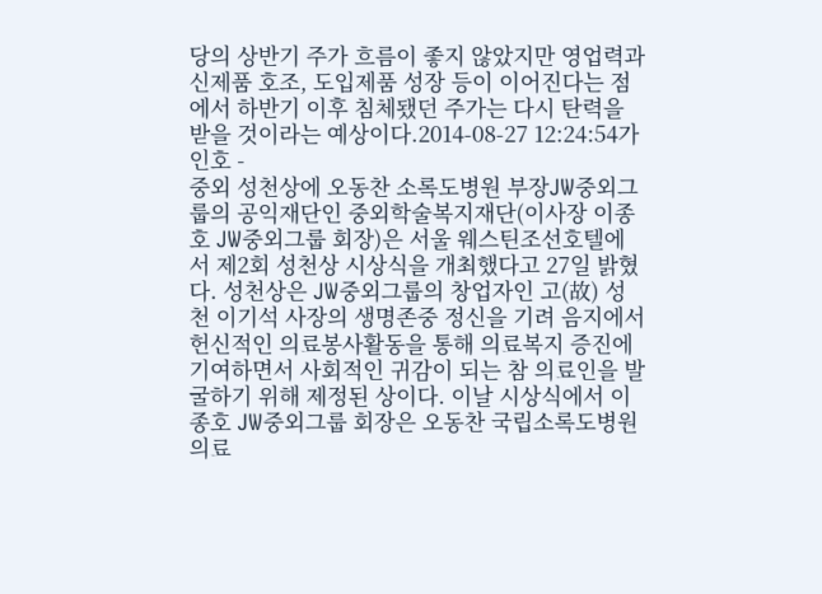당의 상반기 주가 흐름이 좋지 않았지만 영업력과 신제품 호조, 도입제품 성장 등이 이어진다는 점에서 하반기 이후 침체됐던 주가는 다시 탄력을 받을 것이라는 예상이다.2014-08-27 12:24:54가인호 -
중외 성천상에 오동찬 소록도병원 부장JW중외그룹의 공익재단인 중외학술복지재단(이사장 이종호 JW중외그룹 회장)은 서울 웨스틴조선호텔에서 제2회 성천상 시상식을 개최했다고 27일 밝혔다. 성천상은 JW중외그룹의 창업자인 고(故) 성천 이기석 사장의 생명존중 정신을 기려 음지에서 헌신적인 의료봉사활동을 통해 의료복지 증진에 기여하면서 사회적인 귀감이 되는 참 의료인을 발굴하기 위해 제정된 상이다. 이날 시상식에서 이종호 JW중외그룹 회장은 오동찬 국립소록도병원 의료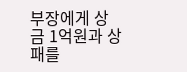부장에게 상금 1억원과 상패를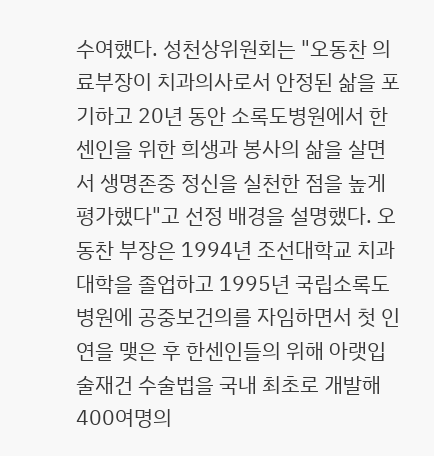수여했다. 성천상위원회는 "오동찬 의료부장이 치과의사로서 안정된 삶을 포기하고 20년 동안 소록도병원에서 한센인을 위한 희생과 봉사의 삶을 살면서 생명존중 정신을 실천한 점을 높게 평가했다"고 선정 배경을 설명했다. 오동찬 부장은 1994년 조선대학교 치과대학을 졸업하고 1995년 국립소록도병원에 공중보건의를 자임하면서 첫 인연을 맺은 후 한센인들의 위해 아랫입술재건 수술법을 국내 최초로 개발해 400여명의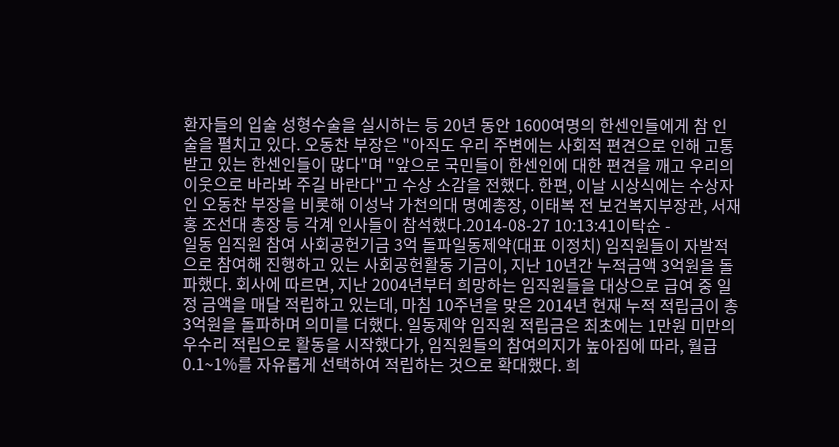환자들의 입술 성형수술을 실시하는 등 20년 동안 1600여명의 한센인들에게 참 인술을 펼치고 있다. 오동찬 부장은 "아직도 우리 주변에는 사회적 편견으로 인해 고통 받고 있는 한센인들이 많다"며 "앞으로 국민들이 한센인에 대한 편견을 깨고 우리의 이웃으로 바라봐 주길 바란다"고 수상 소감을 전했다. 한편, 이날 시상식에는 수상자인 오동찬 부장을 비롯해 이성낙 가천의대 명예총장, 이태복 전 보건복지부장관, 서재홍 조선대 총장 등 각계 인사들이 참석했다.2014-08-27 10:13:41이탁순 -
일동 임직원 참여 사회공헌기금 3억 돌파일동제약(대표 이정치) 임직원들이 자발적으로 참여해 진행하고 있는 사회공헌활동 기금이, 지난 10년간 누적금액 3억원을 돌파했다. 회사에 따르면, 지난 2004년부터 희망하는 임직원들을 대상으로 급여 중 일정 금액을 매달 적립하고 있는데, 마침 10주년을 맞은 2014년 현재 누적 적립금이 총 3억원을 돌파하며 의미를 더했다. 일동제약 임직원 적립금은 최초에는 1만원 미만의 우수리 적립으로 활동을 시작했다가, 임직원들의 참여의지가 높아짐에 따라, 월급 0.1~1%를 자유롭게 선택하여 적립하는 것으로 확대했다. 희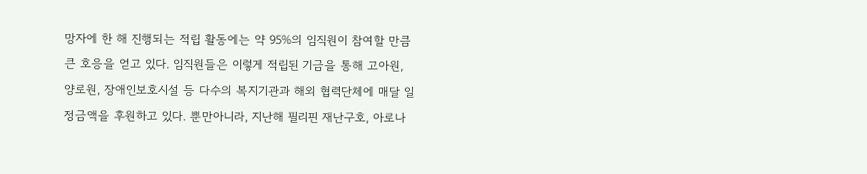망자에 한 해 진행되는 적립 활동에는 약 95%의 임직원이 참여할 만큼 큰 호응을 얻고 있다. 임직원들은 이렇게 적립된 기금을 통해 고아원, 양로원, 장애인보호시설 등 다수의 복지기관과 해외 협력단체에 매달 일정금액을 후원하고 있다. 뿐만아니라, 지난해 필리핀 재난구호, 아로나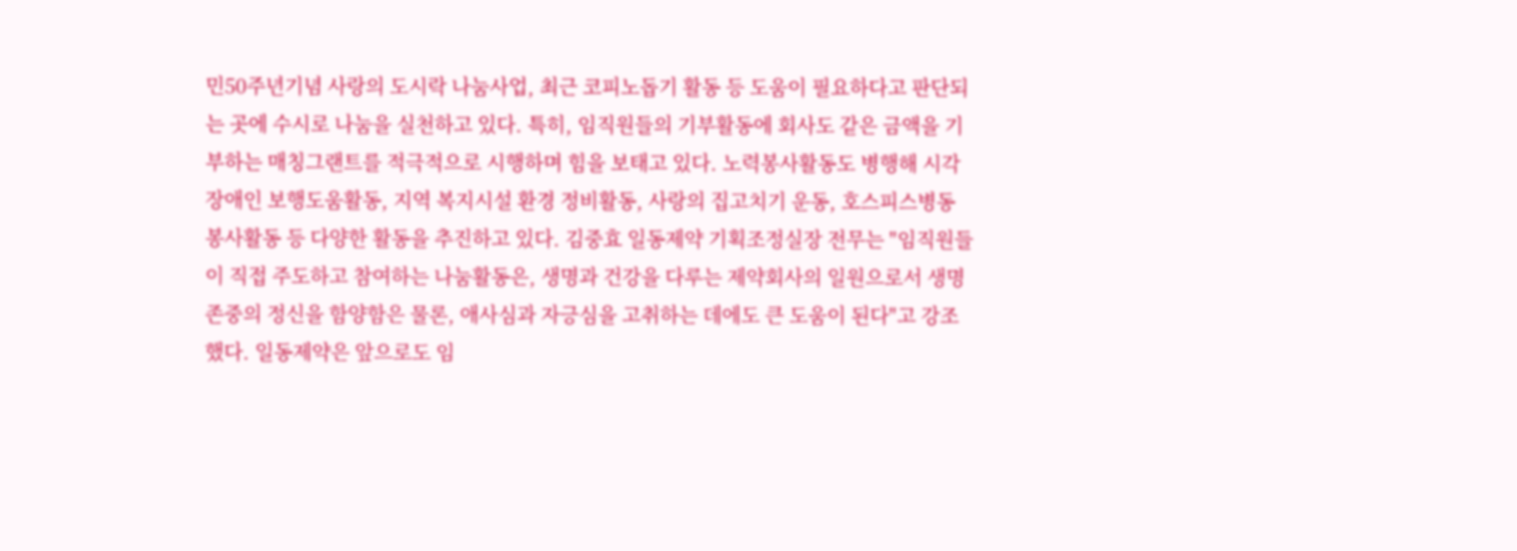민50주년기념 사랑의 도시락 나눔사업, 최근 코피노돕기 활동 등 도움이 필요하다고 판단되는 곳에 수시로 나눔을 실천하고 있다. 특히, 임직원들의 기부활동에 회사도 같은 금액을 기부하는 매칭그랜트를 적극적으로 시행하며 힘을 보태고 있다. 노력봉사활동도 병행해 시각장애인 보행도움활동, 지역 복지시설 환경 정비활동, 사랑의 집고치기 운동, 호스피스병동 봉사활동 등 다양한 활동을 추진하고 있다. 김중효 일동제약 기획조정실장 전무는 "임직원들이 직접 주도하고 참여하는 나눔활동은, 생명과 건강을 다루는 제약회사의 일원으로서 생명존중의 정신을 함양함은 물론, 애사심과 자긍심을 고취하는 데에도 큰 도움이 된다"고 강조했다. 일동제약은 앞으로도 임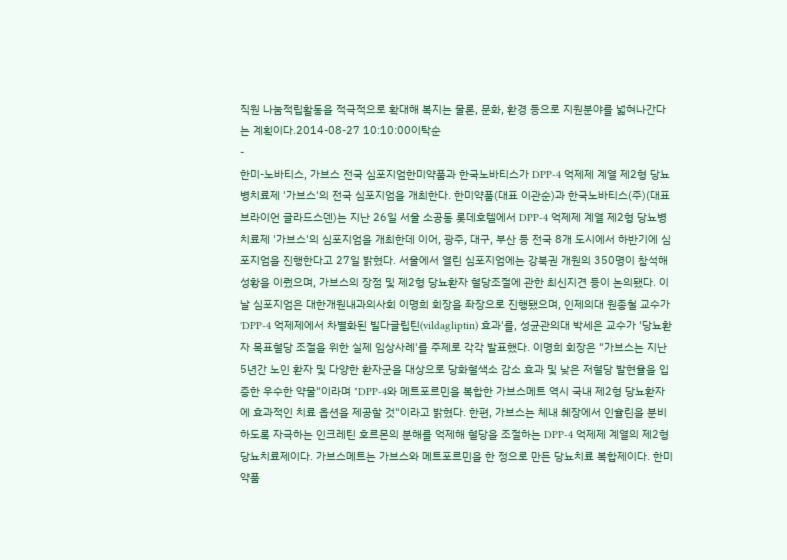직원 나눔적립활동을 적극적으로 확대해 복지는 물론, 문화, 환경 등으로 지원분야를 넓혀나간다는 계획이다.2014-08-27 10:10:00이탁순
-
한미-노바티스, 가브스 전국 심포지엄한미약품과 한국노바티스가 DPP-4 억제제 계열 제2형 당뇨병치료제 '가브스'의 전국 심포지엄을 개최한다. 한미약품(대표 이관순)과 한국노바티스(주)(대표 브라이언 글라드스덴)는 지난 26일 서울 소공동 롯데호텔에서 DPP-4 억제제 계열 제2형 당뇨병 치료제 '가브스'의 심포지엄을 개최한데 이어, 광주, 대구, 부산 등 전국 8개 도시에서 하반기에 심포지엄을 진행한다고 27일 밝혔다. 서울에서 열린 심포지엄에는 강북권 개원의 350명이 참석해 성황을 이뤘으며, 가브스의 장점 및 제2형 당뇨환자 혈당조절에 관한 최신지견 등이 논의됐다. 이날 심포지엄은 대한개원내과의사회 이명희 회장을 좌장으로 진행됐으며, 인제의대 원종철 교수가 'DPP-4 억제제에서 차별화된 빌다글립틴(vildagliptin) 효과'를, 성균관의대 박세은 교수가 '당뇨환자 목표혈당 조절을 위한 실제 임상사례'를 주제로 각각 발표했다. 이명희 회장은 "가브스는 지난 5년간 노인 환자 및 다양한 환자군을 대상으로 당화혈색소 감소 효과 및 낮은 저혈당 발현율을 입증한 우수한 약물"이라며 "DPP-4와 메트포르민을 복합한 가브스메트 역시 국내 제2형 당뇨환자에 효과적인 치료 옵션을 제공할 것"이라고 밝혔다. 한편, 가브스는 체내 췌장에서 인슐린을 분비하도록 자극하는 인크레틴 호르몬의 분해를 억제해 혈당을 조절하는 DPP-4 억제제 계열의 제2형 당뇨치료제이다. 가브스메트는 가브스와 메트포르민을 한 정으로 만든 당뇨치료 복합제이다. 한미약품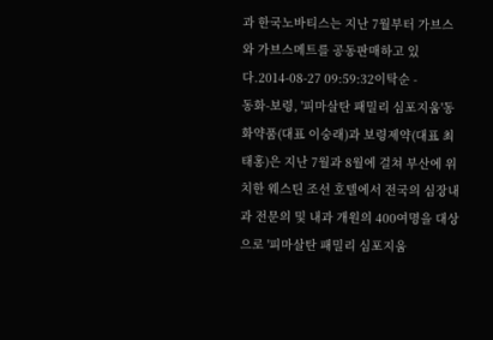과 한국노바티스는 지난 7월부터 가브스와 가브스메트를 공동판매하고 있다.2014-08-27 09:59:32이탁순 -
동화-보령, '피마살탄 패밀리 심포지움'동화약품(대표 이숭래)과 보령제약(대표 최태홍)은 지난 7월과 8월에 걸쳐 부산에 위치한 웨스틴 조선 호텔에서 전국의 심장내과 전문의 및 내과 개원의 400여명을 대상으로 '피마살탄 패밀리 심포지움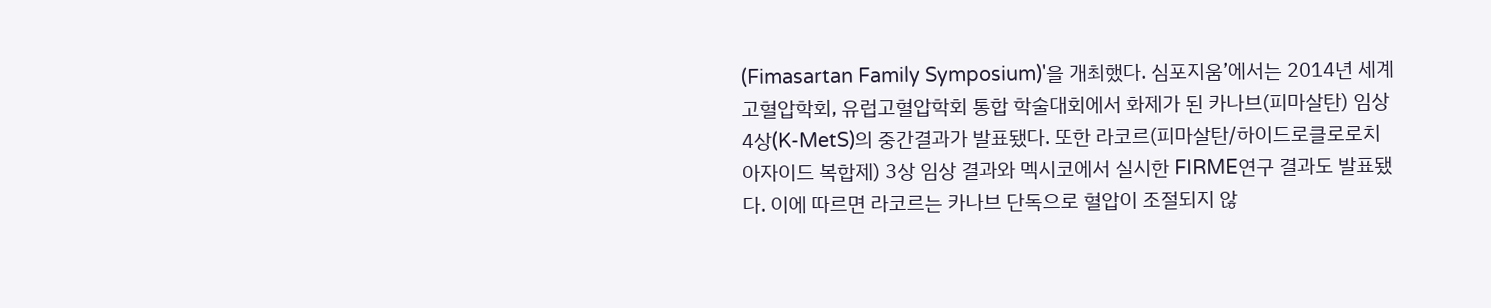(Fimasartan Family Symposium)'을 개최했다. 심포지움’에서는 2014년 세계고혈압학회, 유럽고혈압학회 통합 학술대회에서 화제가 된 카나브(피마살탄) 임상 4상(K-MetS)의 중간결과가 발표됐다. 또한 라코르(피마살탄/하이드로클로로치아자이드 복합제) 3상 임상 결과와 멕시코에서 실시한 FIRME연구 결과도 발표됐다. 이에 따르면 라코르는 카나브 단독으로 혈압이 조절되지 않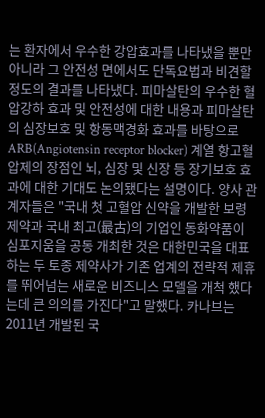는 환자에서 우수한 강압효과를 나타냈을 뿐만 아니라 그 안전성 면에서도 단독요법과 비견할 정도의 결과를 나타냈다. 피마살탄의 우수한 혈압강하 효과 및 안전성에 대한 내용과 피마살탄의 심장보호 및 항동맥경화 효과를 바탕으로ARB(Angiotensin receptor blocker) 계열 항고혈압제의 장점인 뇌, 심장 및 신장 등 장기보호 효과에 대한 기대도 논의됐다는 설명이다. 양사 관계자들은 "국내 첫 고혈압 신약을 개발한 보령제약과 국내 최고(最古)의 기업인 동화약품이 심포지움을 공동 개최한 것은 대한민국을 대표하는 두 토종 제약사가 기존 업계의 전략적 제휴를 뛰어넘는 새로운 비즈니스 모델을 개척 했다는데 큰 의의를 가진다"고 말했다. 카나브는 2011년 개발된 국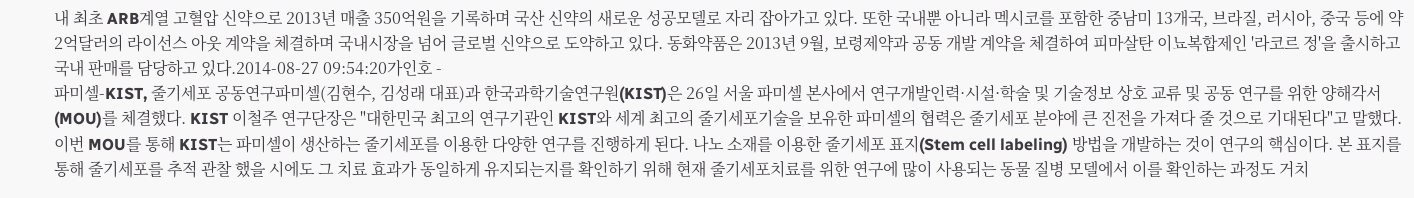내 최초 ARB계열 고혈압 신약으로 2013년 매출 350억원을 기록하며 국산 신약의 새로운 성공모델로 자리 잡아가고 있다. 또한 국내뿐 아니라 멕시코를 포함한 중남미 13개국, 브라질, 러시아, 중국 등에 약 2억달러의 라이선스 아웃 계약을 체결하며 국내시장을 넘어 글로벌 신약으로 도약하고 있다. 동화약품은 2013년 9월, 보령제약과 공동 개발 계약을 체결하여 피마살탄 이뇨복합제인 '라코르 정'을 출시하고 국내 판매를 담당하고 있다.2014-08-27 09:54:20가인호 -
파미셀-KIST, 줄기세포 공동연구파미셀(김현수, 김성래 대표)과 한국과학기술연구원(KIST)은 26일 서울 파미셀 본사에서 연구개발인력·시설·학술 및 기술정보 상호 교류 및 공동 연구를 위한 양해각서(MOU)를 체결했다. KIST 이철주 연구단장은 "대한민국 최고의 연구기관인 KIST와 세계 최고의 줄기세포기술을 보유한 파미셀의 협력은 줄기세포 분야에 큰 진전을 가져다 줄 것으로 기대된다"고 말했다. 이번 MOU를 통해 KIST는 파미셀이 생산하는 줄기세포를 이용한 다양한 연구를 진행하게 된다. 나노 소재를 이용한 줄기세포 표지(Stem cell labeling) 방법을 개발하는 것이 연구의 핵심이다. 본 표지를 통해 줄기세포를 추적 관찰 했을 시에도 그 치료 효과가 동일하게 유지되는지를 확인하기 위해 현재 줄기세포치료를 위한 연구에 많이 사용되는 동물 질병 모델에서 이를 확인하는 과정도 거치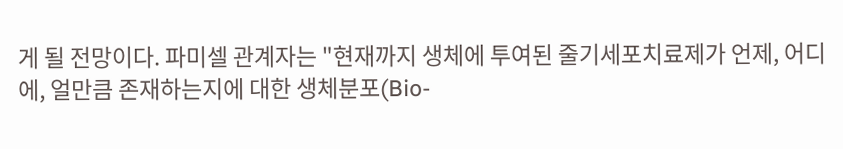게 될 전망이다. 파미셀 관계자는 "현재까지 생체에 투여된 줄기세포치료제가 언제, 어디에, 얼만큼 존재하는지에 대한 생체분포(Bio-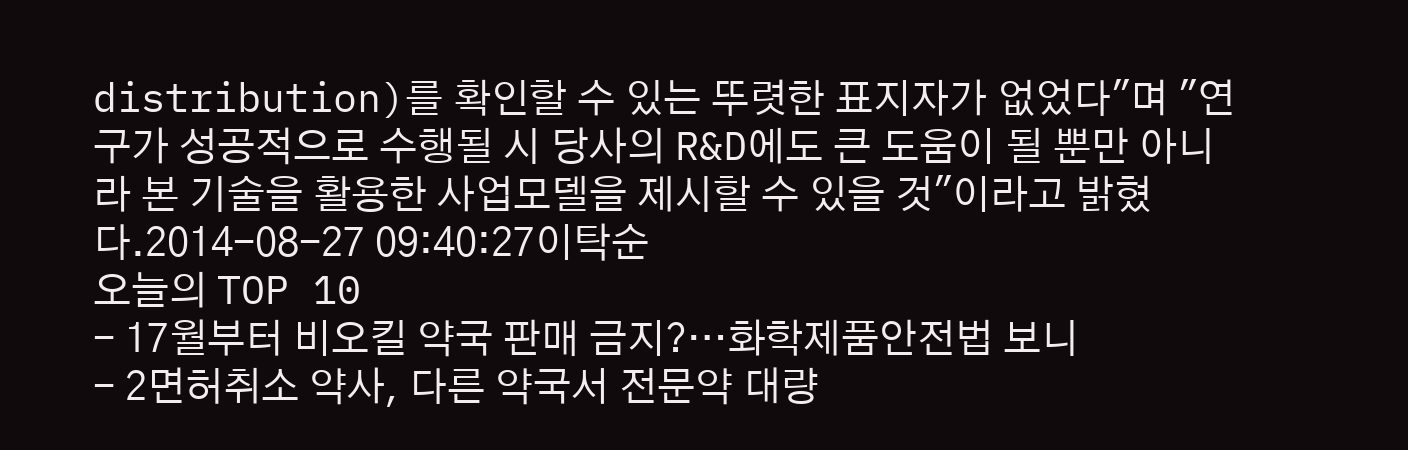distribution)를 확인할 수 있는 뚜렷한 표지자가 없었다"며 "연구가 성공적으로 수행될 시 당사의 R&D에도 큰 도움이 될 뿐만 아니라 본 기술을 활용한 사업모델을 제시할 수 있을 것"이라고 밝혔다.2014-08-27 09:40:27이탁순
오늘의 TOP 10
- 17월부터 비오킬 약국 판매 금지?…화학제품안전법 보니
- 2면허취소 약사, 다른 약국서 전문약 대량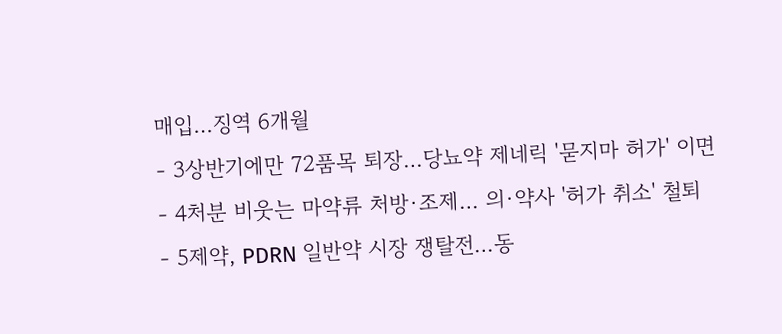매입…징역 6개월
- 3상반기에만 72품목 퇴장…당뇨약 제네릭 '묻지마 허가' 이면
- 4처분 비웃는 마약류 처방·조제… 의·약사 '허가 취소' 철퇴
- 5제약, PDRN 일반약 시장 쟁탈전…동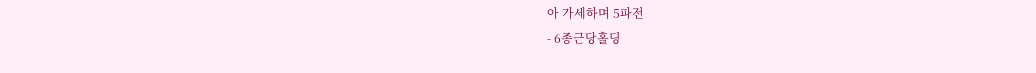아 가세하며 5파전
- 6종근당홀딩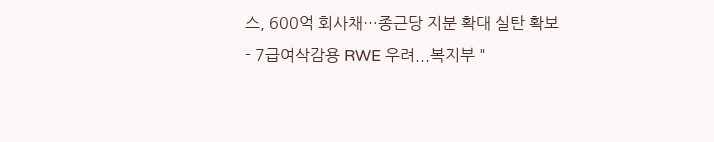스, 600억 회사채…종근당 지분 확대 실탄 확보
- 7급여삭감용 RWE 우려...복지부 "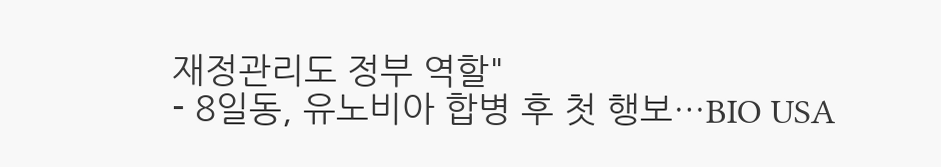재정관리도 정부 역할"
- 8일동, 유노비아 합병 후 첫 행보…BIO USA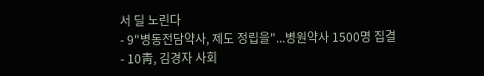서 딜 노린다
- 9"병동전담약사, 제도 정립을"...병원약사 1500명 집결
- 10靑, 김경자 사회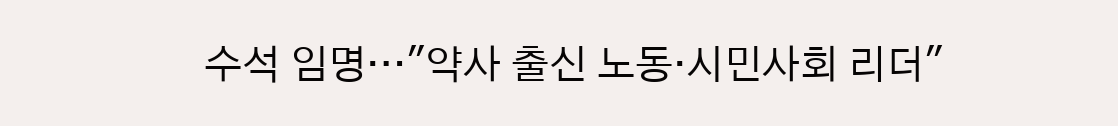수석 임명…"약사 출신 노동·시민사회 리더"